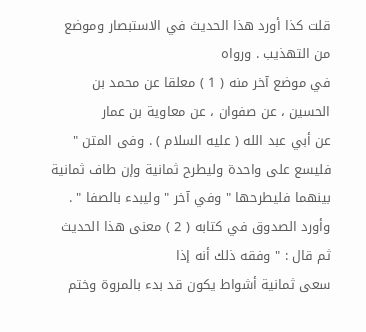قلت كذا أورد هذا الحديث في الاستبصار وموضع من التهذيب . ورواه
في موضع آخر منه ( 1 ) معلقا عن محمد بن الحسين ، عن صفوان ، عن معاوية بن عمار
عن أبي عبد الله ( عليه السلام ) . وفى المتن " فليسع على واحدة وليطرح ثمانية وإن طاف ثمانية
بينهما فليطرحها " وفي آخر " وليبدء بالصفا " .
وأورد الصدوق في كتابه ( 2 ) معنى هذا الحديث ثم قال : " وفقه ذلك أنه إذا
سعى ثمانية أشواط يكون قد بدء بالمروة وختم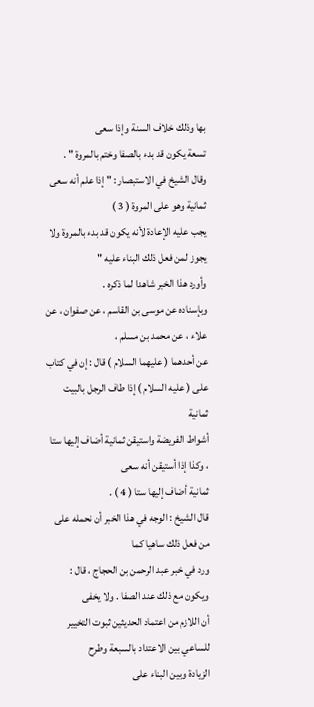بها وذلك خلاف السنة وإذا سعى
تسعة يكون قد بدء بالصفا وختم بالمروة " .
وقال الشيخ في الاستبصار : " إذا علم أنه سعى ثمانية وهو على المروة ( 3 )
يجب عليه الإعادة لأنه يكون قد بدء بالمروة ولا يجوز لمن فعل ذلك البناء عليه "
وأورد هذا الخبر شاهدا لما ذكره .
وبإسناده عن موسى بن القاسم ، عن صفوان ، عن علاء ، عن محمد بن مسلم ،
عن أحدهما ( عليهما السلام ) قال : إن في كتاب على ( عليه السلام ) إذا طاف الرجل بالبيت ثمانية
أشواط الفريضة واستيقن ثمانية أضاف إليها ستا ، وكذا إذا أستيقن أنه سعى
ثمانية أضاف إليها ستا ( 4 ) .
قال الشيخ : الوجه في هذا الخبر أن نحمله على من فعل ذلك ساهيا كما
ورد في خبر عبد الرحمن بن الحجاج ، قال : ويكون مع ذلك عند الصفا . ولا يخفى
أن اللازم من اعتماد الحديثين ثبوت التخيير للساعي بين الاعتداد بالسبعة وطرح
الزيادة وبين البناء على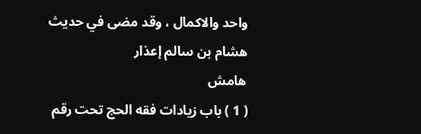واحد والاكمال ، وقد مضى في حديث هشام بن سالم إعذار
هامش
( 1 ) باب زيادات فقه الحج تحت رقم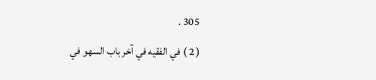305 .
( 2 ) في الفقيه في آخر باب السهو في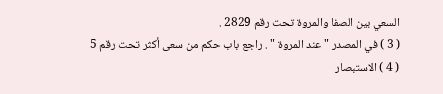السعي بين الصفا والمروة تحت رقم 2829 .
( 3 ) في المصدر " عند المروة " . راجع باب حكم من سعى أكثر تحت رقم 5
( 4 ) الاستبصار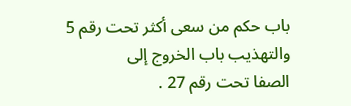باب حكم من سعى أكثر تحت رقم 5 والتهذيب باب الخروج إلى
الصفا تحت رقم 27 .